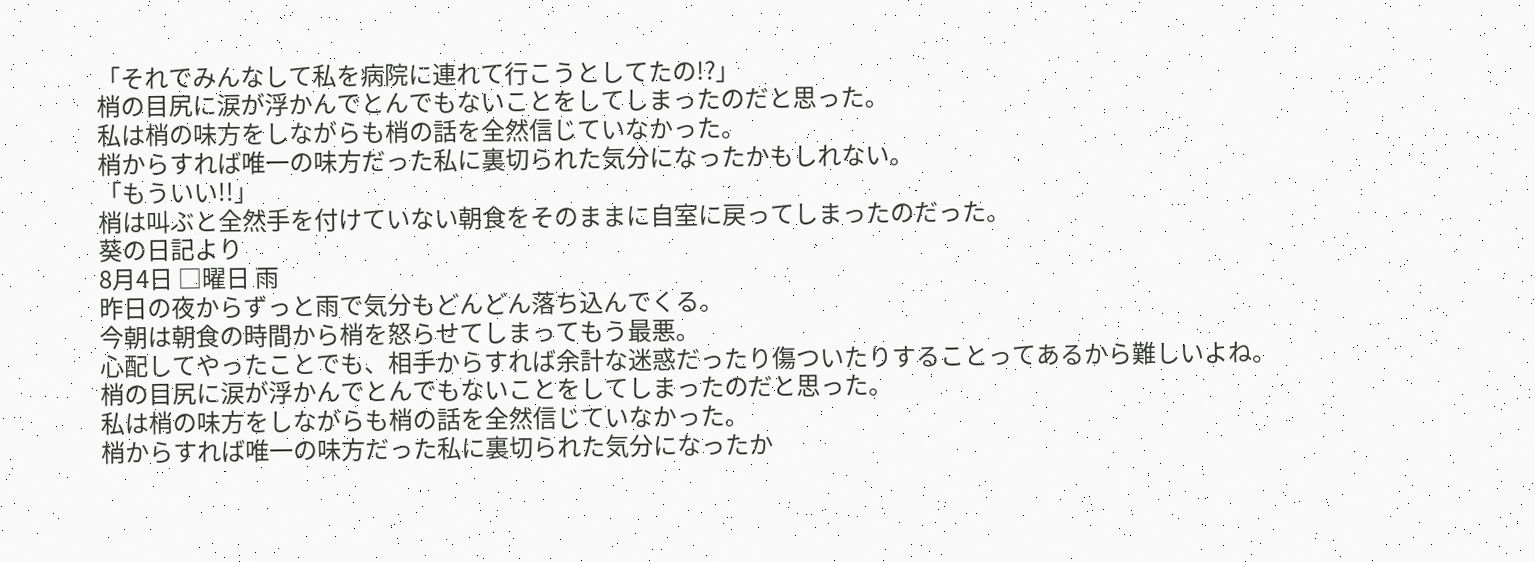「それでみんなして私を病院に連れて行こうとしてたの!?」
梢の目尻に涙が浮かんでとんでもないことをしてしまったのだと思った。
私は梢の味方をしながらも梢の話を全然信じていなかった。
梢からすれば唯一の味方だった私に裏切られた気分になったかもしれない。
「もういい!!」
梢は叫ぶと全然手を付けていない朝食をそのままに自室に戻ってしまったのだった。
葵の日記より
8月4日 □曜日 雨
昨日の夜からずっと雨で気分もどんどん落ち込んでくる。
今朝は朝食の時間から梢を怒らせてしまってもう最悪。
心配してやったことでも、相手からすれば余計な迷惑だったり傷ついたりすることってあるから難しいよね。
梢の目尻に涙が浮かんでとんでもないことをしてしまったのだと思った。
私は梢の味方をしながらも梢の話を全然信じていなかった。
梢からすれば唯一の味方だった私に裏切られた気分になったか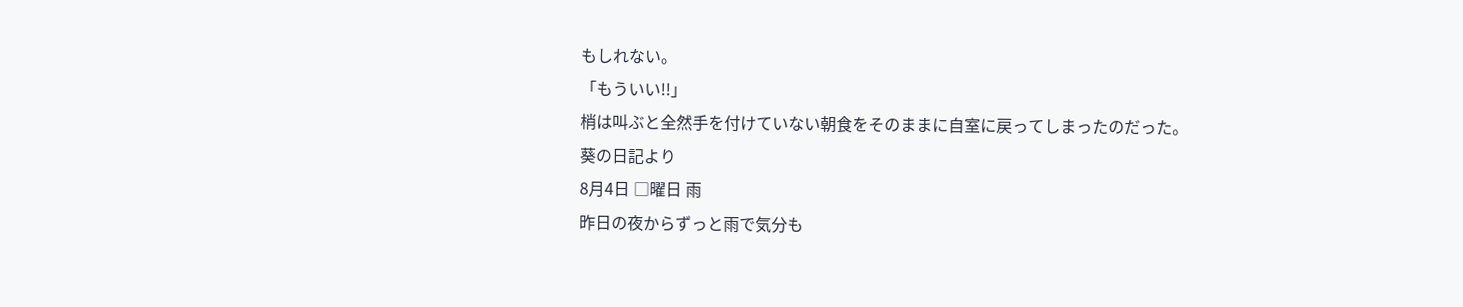もしれない。
「もういい!!」
梢は叫ぶと全然手を付けていない朝食をそのままに自室に戻ってしまったのだった。
葵の日記より
8月4日 □曜日 雨
昨日の夜からずっと雨で気分も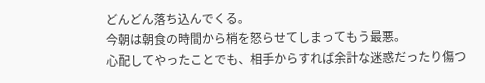どんどん落ち込んでくる。
今朝は朝食の時間から梢を怒らせてしまってもう最悪。
心配してやったことでも、相手からすれば余計な迷惑だったり傷つ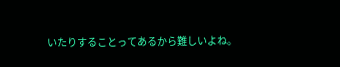いたりすることってあるから難しいよね。